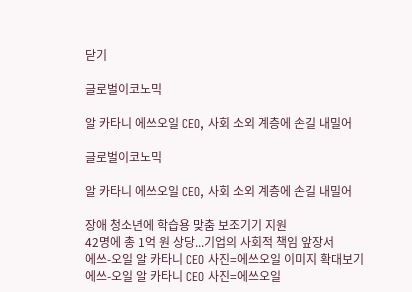닫기

글로벌이코노믹

알 카타니 에쓰오일 CEO, 사회 소외 계층에 손길 내밀어

글로벌이코노믹

알 카타니 에쓰오일 CEO, 사회 소외 계층에 손길 내밀어

장애 청소년에 학습용 맞춤 보조기기 지원
42명에 총 1억 원 상당...기업의 사회적 책임 앞장서
에쓰-오일 알 카타니 CEO 사진=에쓰오일 이미지 확대보기
에쓰-오일 알 카타니 CEO 사진=에쓰오일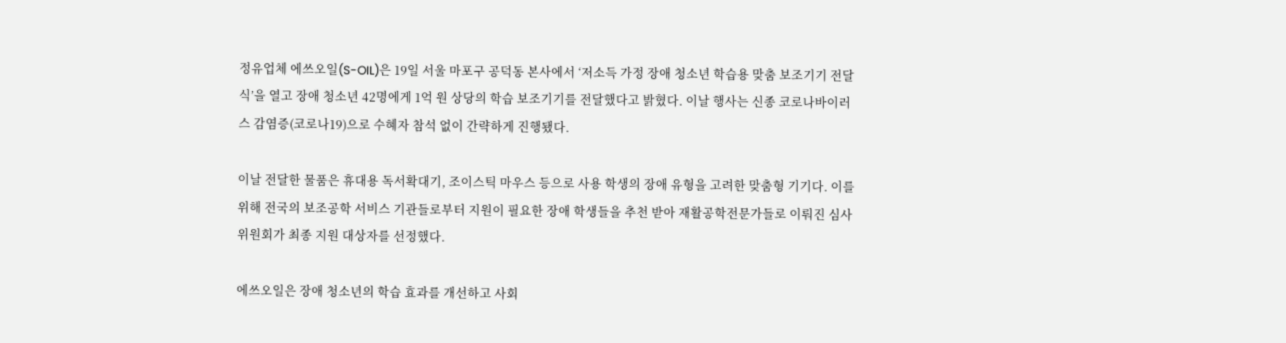정유업체 에쓰오일(S-OIL)은 19일 서울 마포구 공덕동 본사에서 ‘저소득 가정 장애 청소년 학습용 맞춤 보조기기 전달식’을 열고 장애 청소년 42명에게 1억 원 상당의 학습 보조기기를 전달했다고 밝혔다. 이날 행사는 신종 코로나바이러스 감염증(코로나19)으로 수혜자 참석 없이 간략하게 진행됐다.

이날 전달한 물품은 휴대용 독서확대기, 조이스틱 마우스 등으로 사용 학생의 장애 유형을 고려한 맞춤형 기기다. 이를 위해 전국의 보조공학 서비스 기관들로부터 지원이 필요한 장애 학생들을 추천 받아 재활공학전문가들로 이뤄진 심사위원회가 최종 지원 대상자를 선정했다.

에쓰오일은 장애 청소년의 학습 효과를 개선하고 사회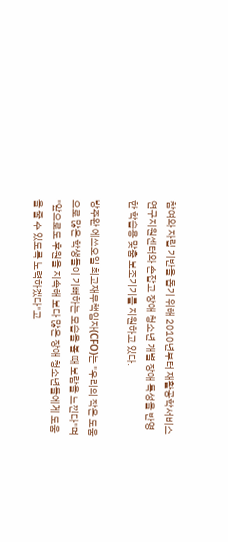참여와 자립 기반을 돕기 위해 2010년부터 재활공학서비스연구지원센터와 손잡고 장애 청소년 개별 장애 특성을 반영한 학습용 맞춤 보조기기를 지원하고 있다.

방주완 에쓰오일 최고재무책임자(CFO)는 "우리의 작은 도움으로 많은 학생들이 기뻐하는 모습을 볼 때 보람을 느낀다"며 "앞으로도 후원을 지속해 보다 많은 장애 청소년들에게 도움을 줄 수 있도록 노력하겠다"고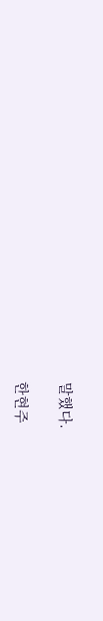말했다.

한현주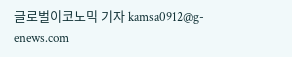글로벌이코노믹 기자 kamsa0912@g-enews.com